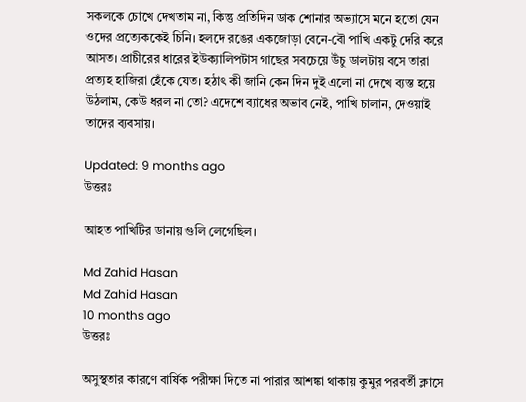সকলকে চোখে দেখতাম না, কিন্তু প্রতিদিন ডাক শোনার অভ্যাসে মনে হতো যেন ওদের প্রত্যেককেই চিনি। হলদে রঙের একজোড়া বেনে-বৌ পাখি একটু দেরি করে আসত। প্রাচীরের ধারের ইউক্যালিপটাস গাছের সবচেয়ে উঁচু ডালটায় বসে তারা প্রত্যহ হাজিরা হেঁকে যেত। হঠাৎ কী জানি কেন দিন দুই এলো না দেখে ব্যস্ত হয়ে উঠলাম, কেউ ধরল না তো? এদেশে ব্যাধের অভাব নেই, পাখি চালান, দেওয়াই তাদের ব্যবসায়।

Updated: 9 months ago
উত্তরঃ

আহত পাখিটির ডানায় গুলি লেগেছিল।

Md Zahid Hasan
Md Zahid Hasan
10 months ago
উত্তরঃ

অসুস্থতার কারণে বার্ষিক পরীক্ষা দিতে না পারার আশঙ্কা থাকায় কুমুর পরবর্তী ক্লাসে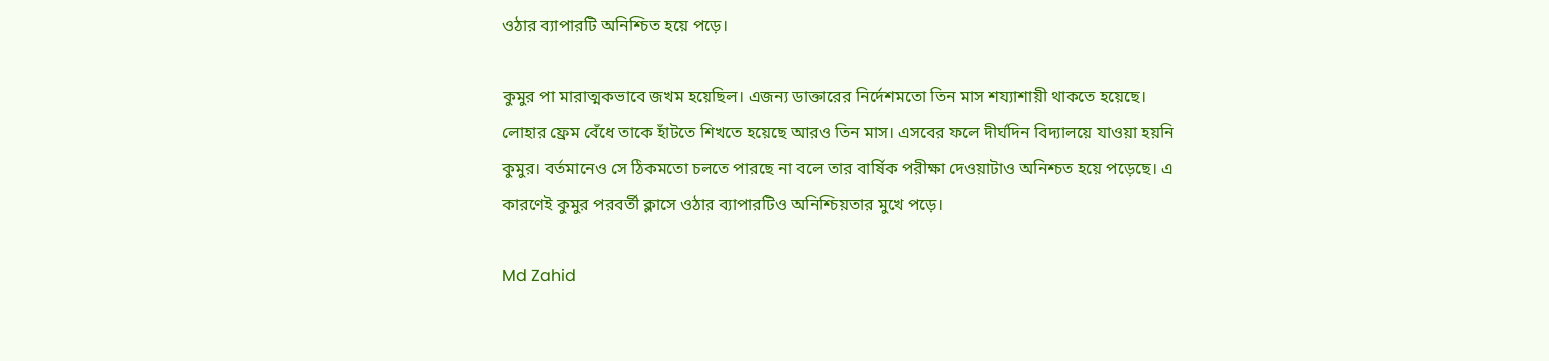ওঠার ব্যাপারটি অনিশ্চিত হয়ে পড়ে।

কুমুর পা মারাত্মকভাবে জখম হয়েছিল। এজন্য ডাক্তারের নির্দেশমতো তিন মাস শয্যাশায়ী থাকতে হয়েছে। লোহার ফ্রেম বেঁধে তাকে হাঁটতে শিখতে হয়েছে আরও তিন মাস। এসবের ফলে দীর্ঘদিন বিদ্যালয়ে যাওয়া হয়নি কুমুর। বর্তমানেও সে ঠিকমতো চলতে পারছে না বলে তার বার্ষিক পরীক্ষা দেওয়াটাও অনিশ্চত হয়ে পড়েছে। এ কারণেই কুমুর পরবর্তী ক্লাসে ওঠার ব্যাপারটিও অনিশ্চিয়তার মুখে পড়ে।

Md Zahid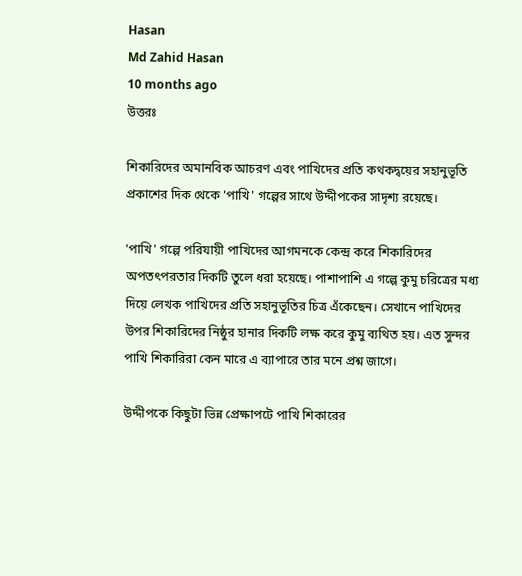Hasan
Md Zahid Hasan
10 months ago
উত্তরঃ

শিকারিদের অমানবিক আচরণ এবং পাখিদের প্রতি কথকদ্বয়ের সহানুভূতি প্রকাশের দিক থেকে 'পাখি' গল্পের সাথে উদ্দীপকের সাদৃশ্য রয়েছে।

'পাখি' গল্পে পরিযায়ী পাখিদের আগমনকে কেন্দ্র করে শিকারিদের অপতৎপরতার দিকটি তুলে ধরা হয়েছে। পাশাপাশি এ গল্পে কুমু চরিত্রের মধ্য দিয়ে লেখক পাখিদের প্রতি সহানুভূতির চিত্র এঁকেছেন। সেখানে পাখিদের উপর শিকারিদের নিষ্ঠুর হানার দিকটি লক্ষ করে কুমু ব্যথিত হয়। এত সুন্দর পাখি শিকারিরা কেন মারে এ ব্যাপারে তার মনে প্রশ্ন জাগে।

উদ্দীপকে কিছুটা ভিন্ন প্রেক্ষাপটে পাখি শিকারের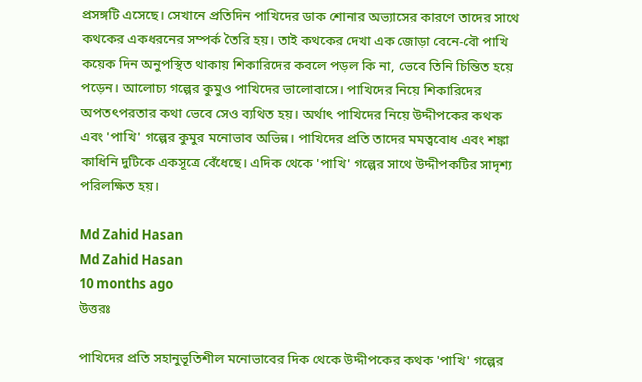প্রসঙ্গটি এসেছে। সেখানে প্রতিদিন পাখিদের ডাক শোনার অভ্যাসের কারণে তাদের সাথে কথকের একধরনের সম্পর্ক তৈরি হয়। তাই কথকের দেখা এক জোড়া বেনে-বৌ পাখি কয়েক দিন অনুপস্থিত থাকায় শিকারিদের কবলে পড়ল কি না, ভেবে তিনি চিন্তিত হয়ে পড়েন। আলোচ্য গল্পের কুমুও পাখিদের ভালোবাসে। পাখিদের নিয়ে শিকারিদের অপতৎপরতার কথা ভেবে সেও ব্যথিত হয়। অর্থাৎ পাখিদের নিয়ে উদ্দীপকের কথক এবং 'পাখি' গল্পের কুমুর মনোভাব অভিন্ন। পাখিদের প্রতি তাদের মমত্ববোধ এবং শঙ্কা কাধিনি দুটিকে একসূত্রে বেঁধেছে। এদিক থেকে 'পাখি' গল্পের সাথে উদ্দীপকটির সাদৃশ্য পরিলক্ষিত হয়।

Md Zahid Hasan
Md Zahid Hasan
10 months ago
উত্তরঃ

পাখিদের প্রতি সহানুভূতিশীল মনোভাবের দিক থেকে উদ্দীপকের কথক 'পাখি' গল্পের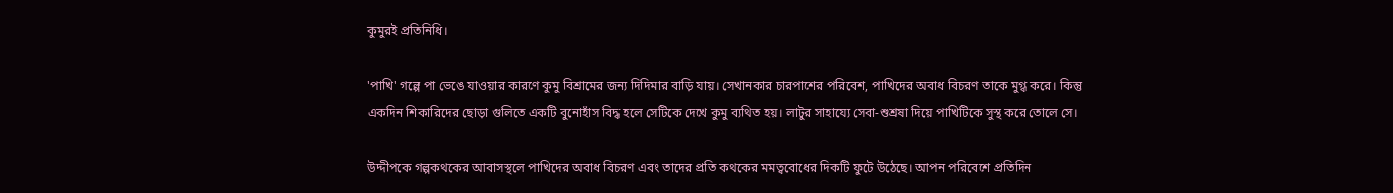কুমুরই প্রতিনিধি।

'পাখি' গল্পে পা ভেঙে যাওয়ার কারণে কুমু বিশ্রামের জন্য দিদিমার বাড়ি যায়। সেখানকার চারপাশের পরিবেশ, পাখিদের অবাধ বিচরণ তাকে মুগ্ধ করে। কিন্তু একদিন শিকারিদের ছোড়া গুলিতে একটি বুনোহাঁস বিদ্ধ হলে সেটিকে দেখে কুমু ব্যথিত হয়। লাটুর সাহায্যে সেবা-শুশ্রষা দিয়ে পাখিটিকে সুস্থ করে তোলে সে।

উদ্দীপকে গল্পকথকের আবাসস্থলে পাখিদের অবাধ বিচরণ এবং তাদের প্রতি কথকের মমত্ববোধের দিকটি ফুটে উঠেছে। আপন পরিবেশে প্রতিদিন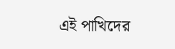এই পাখিদের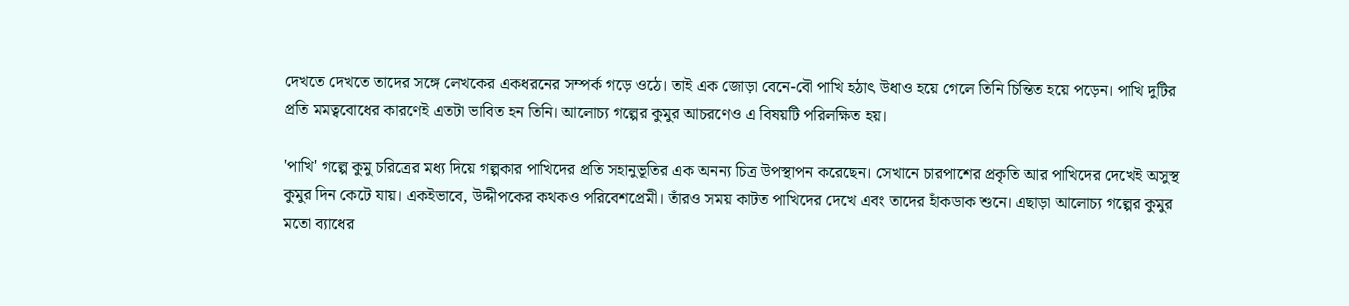দেখতে দেখতে তাদের সঙ্গে লেখকের একধরনের সম্পর্ক গড়ে ওঠে। তাই এক জোড়া বেনে-বৌ পাখি হঠাৎ উধাও হয়ে গেলে তিনি চিন্তিত হয়ে পড়েন। পাখি দুটির প্রতি মমত্ববোধের কারণেই এতটা ভাবিত হন তিনি। আলোচ্য গল্পের কুমুর আচরণেও এ বিষয়টি পরিলক্ষিত হয়।

'পাখি' গল্পে কুমু চরিত্রের মধ্য দিয়ে গল্পকার পাখিদের প্রতি সহানুভূতির এক অনন্য চিত্র উপস্থাপন করেছেন। সেখানে চারপাশের প্রকৃতি আর পাখিদের দেখেই অসুস্থ কুমুর দিন কেটে যায়। একইভাবে, উদ্দীপকের কথকও পরিবেশপ্রেমী। তাঁরও সময় কাটত পাখিদের দেখে এবং তাদের হাঁকডাক শুনে। এছাড়া আলোচ্য গল্পের কুমুর মতো ব্যাধের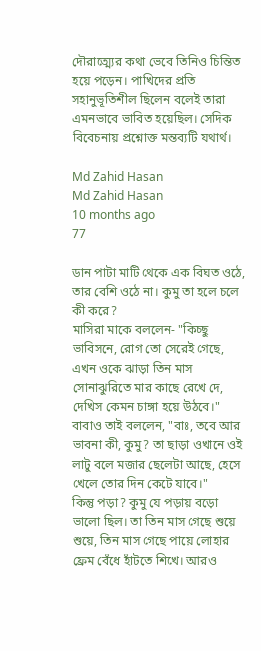দৌরাত্ম্যের কথা ভেবে তিনিও চিন্তিত হয়ে পড়েন। পাখিদের প্রতি সহানুভূতিশীল ছিলেন বলেই তারা এমনভাবে ভাবিত হয়েছিল। সেদিক বিবেচনায় প্রশ্নোক্ত মন্তব্যটি যথার্থ।

Md Zahid Hasan
Md Zahid Hasan
10 months ago
77

ডান পাটা মাটি থেকে এক বিঘত ওঠে, তার বেশি ওঠে না। কুমু তা হলে চলে কী করে?
মাসিরা মাকে বললেন- "কিচ্ছু ভাবিসনে, রোগ তো সেরেই গেছে, এখন ওকে ঝাড়া তিন মাস সোনাঝুরিতে মার কাছে রেখে দে, দেখিস কেমন চাঙ্গা হয়ে উঠবে।"
বাবাও তাই বললেন, "বাঃ, তবে আর ভাবনা কী, কুমু? তা ছাড়া ওখানে ওই লাটু বলে মজার ছেলেটা আছে, হেসে খেলে তোর দিন কেটে যাবে।"
কিন্তু পড়া? কুমু যে পড়ায় বড়ো ভালো ছিল। তা তিন মাস গেছে শুয়ে শুয়ে, তিন মাস গেছে পায়ে লোহার ফ্রেম বেঁধে হাঁটতে শিখে। আরও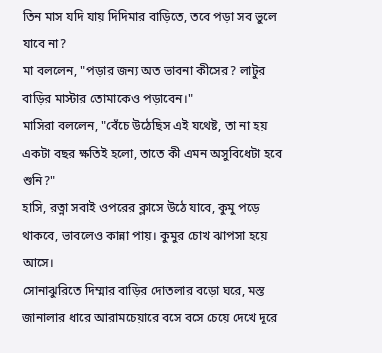তিন মাস যদি যায় দিদিমার বাড়িতে, তবে পড়া সব ভুলে যাবে না?
মা বললেন, "পড়ার জন্য অত ভাবনা কীসের? লাটুর বাড়ির মাস্টার তোমাকেও পড়াবেন।"
মাসিরা বললেন, "বেঁচে উঠেছিস এই যথেষ্ট, তা না হয় একটা বছর ক্ষতিই হলো, তাতে কী এমন অসুবিধেটা হবে শুনি?"
হাসি, রত্না সবাই ওপরের ক্লাসে উঠে যাবে, কুমু পড়ে থাকবে, ভাবলেও কান্না পায়। কুমুর চোখ ঝাপসা হয়ে আসে।
সোনাঝুরিতে দিম্মার বাড়ির দোতলার বড়ো ঘরে, মস্ত জানালার ধারে আরামচেয়ারে বসে বসে চেয়ে দেখে দূরে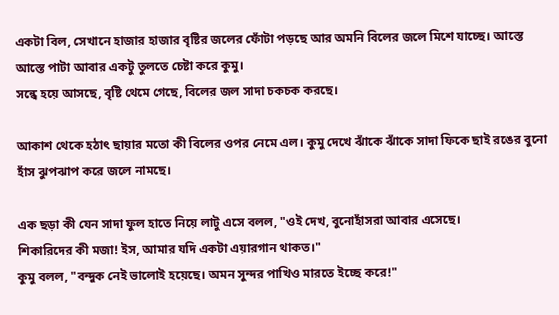একটা বিল, সেখানে হাজার হাজার বৃষ্টির জলের ফোঁটা পড়ছে আর অমনি বিলের জলে মিশে যাচ্ছে। আস্তে আস্তে পাটা আবার একটু তুলতে চেষ্টা করে কুমু।
সন্ধে হয়ে আসছে, বৃষ্টি থেমে গেছে, বিলের জল সাদা চকচক করছে।

আকাশ থেকে হঠাৎ ছায়ার মতো কী বিলের ওপর নেমে এল। কুমু দেখে ঝাঁকে ঝাঁকে সাদা ফিকে ছাই রঙের বুনো হাঁস ঝুপঝাপ করে জলে নামছে।

এক ছড়া কী যেন সাদা ফুল হাতে নিয়ে লাটু এসে বলল, "ওই দেখ, বুনোহাঁসরা আবার এসেছে।
শিকারিদের কী মজা! ইস, আমার যদি একটা এয়ারগান থাকত।"
কুমু বলল, "বন্দুক নেই ভালোই হয়েছে। অমন সুন্দর পাখিও মারতে ইচ্ছে করে!"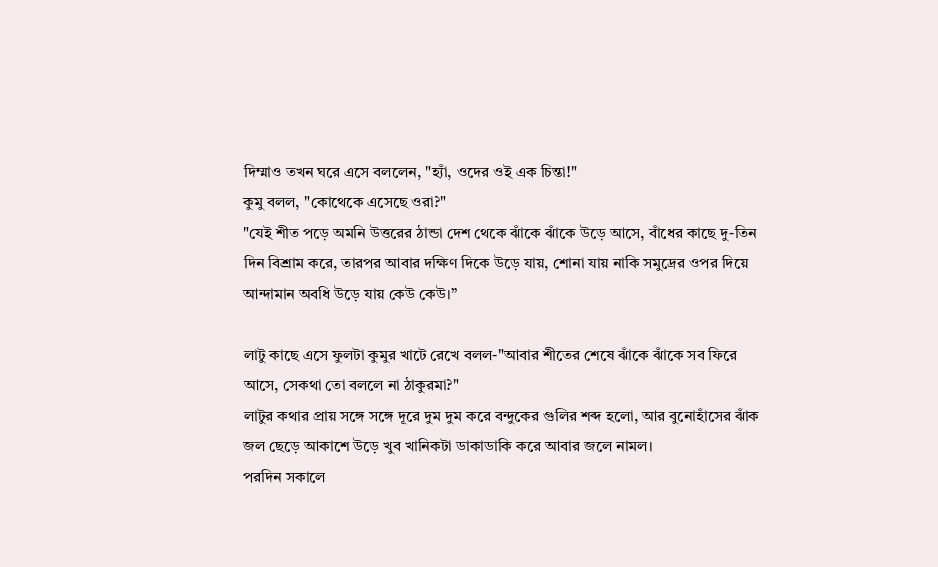দিম্মাও তখন ঘরে এসে বললেন, "হ্যাঁ, ওদের ওই এক চিন্তা!"
কুমু বলল, "কোথেকে এসেছে ওরা?"
"যেই শীত পড়ে অমনি উত্তরের ঠান্ডা দেশ থেকে ঝাঁকে ঝাঁকে উড়ে আসে, বাঁধের কাছে দু-তিন দিন বিশ্রাম করে, তারপর আবার দক্ষিণ দিকে উড়ে যায়, শোনা যায় নাকি সমুদ্রের ওপর দিয়ে আন্দামান অবধি উড়ে যায় কেউ কেউ।”

লাটু কাছে এসে ফুলটা কুমুর খাটে রেখে বলল-"আবার শীতের শেষে ঝাঁকে ঝাঁকে সব ফিরে আসে, সেকথা তো বললে না ঠাকুরমা?"
লাটুর কথার প্রায় সঙ্গে সঙ্গে দূরে দুম দুম করে বন্দুকের গুলির শব্দ হলো, আর বুনোহাঁসের ঝাঁক জল ছেড়ে আকাশে উড়ে খুব খানিকটা ডাকাডাকি করে আবার জলে নামল।
পরদিন সকালে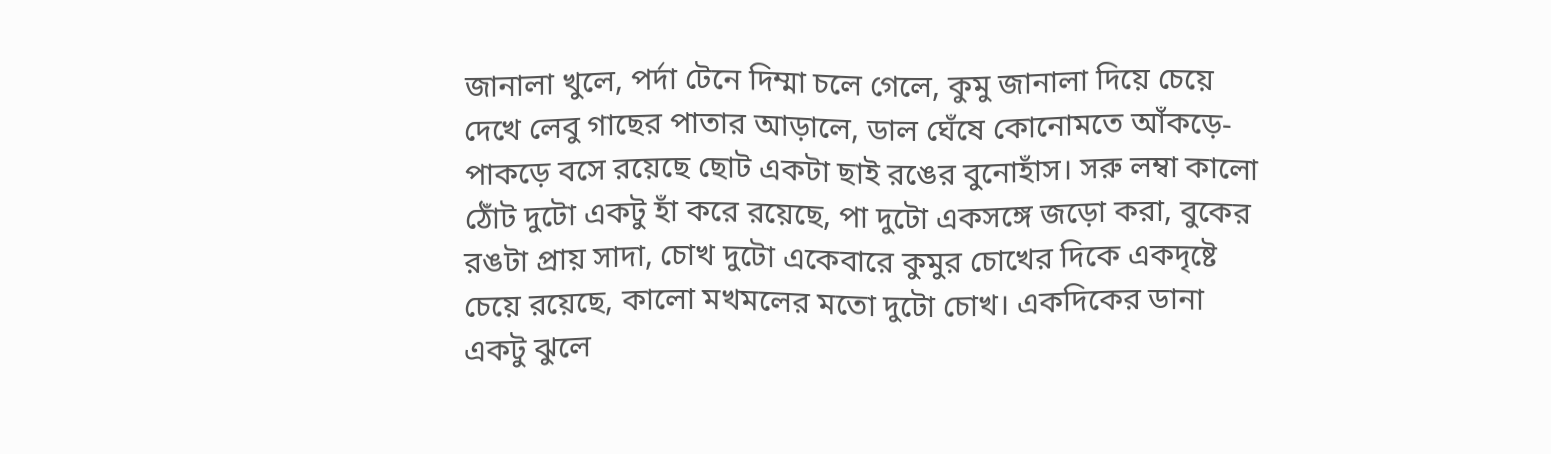জানালা খুলে, পর্দা টেনে দিম্মা চলে গেলে, কুমু জানালা দিয়ে চেয়ে দেখে লেবু গাছের পাতার আড়ালে, ডাল ঘেঁষে কোনোমতে আঁকড়ে-পাকড়ে বসে রয়েছে ছোট একটা ছাই রঙের বুনোহাঁস। সরু লম্বা কালো ঠোঁট দুটো একটু হাঁ করে রয়েছে, পা দুটো একসঙ্গে জড়ো করা, বুকের রঙটা প্রায় সাদা, চোখ দুটো একেবারে কুমুর চোখের দিকে একদৃষ্টে চেয়ে রয়েছে, কালো মখমলের মতো দুটো চোখ। একদিকের ডানা একটু ঝুলে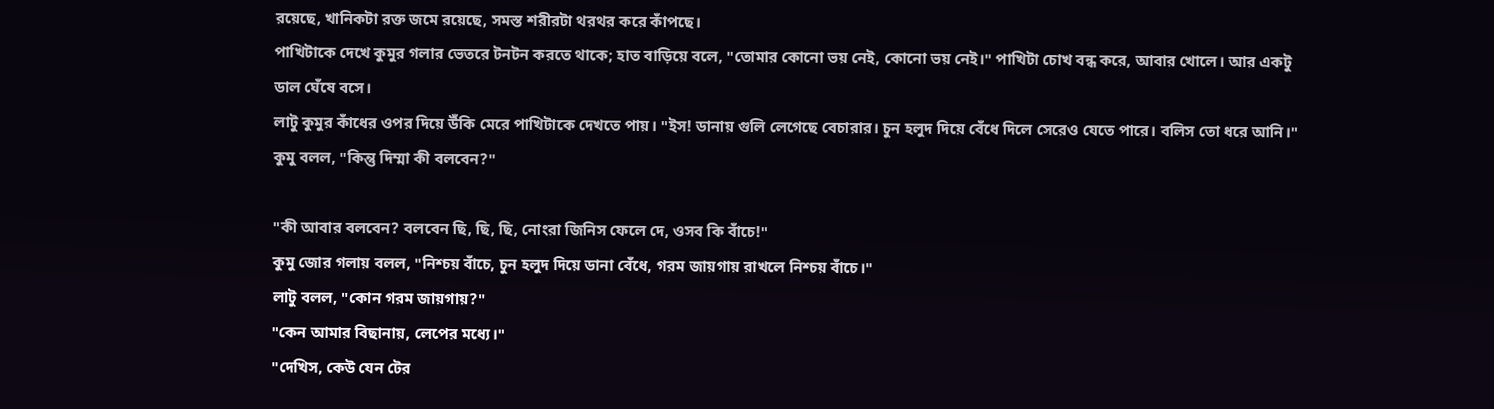রয়েছে, খানিকটা রক্ত জমে রয়েছে, সমস্ত শরীরটা থরথর করে কাঁপছে।
পাখিটাকে দেখে কুমুর গলার ভেতরে টনটন করতে থাকে; হাত বাড়িয়ে বলে, "তোমার কোনো ভয় নেই, কোনো ভয় নেই।" পাখিটা চোখ বন্ধ করে, আবার খোলে। আর একটু ডাল ঘেঁষে বসে।
লাটু কুমুর কাঁধের ওপর দিয়ে উঁকি মেরে পাখিটাকে দেখতে পায়। "ইস! ডানায় গুলি লেগেছে বেচারার। চুন হলুদ দিয়ে বেঁধে দিলে সেরেও যেতে পারে। বলিস তো ধরে আনি।"
কুমু বলল, "কিন্তু দিম্মা কী বলবেন?"

"কী আবার বলবেন? বলবেন ছি, ছি, ছি, নোংরা জিনিস ফেলে দে, ওসব কি বাঁচে!"
কুমু জোর গলায় বলল, "নিশ্চয় বাঁচে, চুন হলুদ দিয়ে ডানা বেঁধে, গরম জায়গায় রাখলে নিশ্চয় বাঁচে।"
লাটু বলল, "কোন গরম জায়গায়?"
"কেন আমার বিছানায়, লেপের মধ্যে।"
"দেখিস, কেউ যেন টের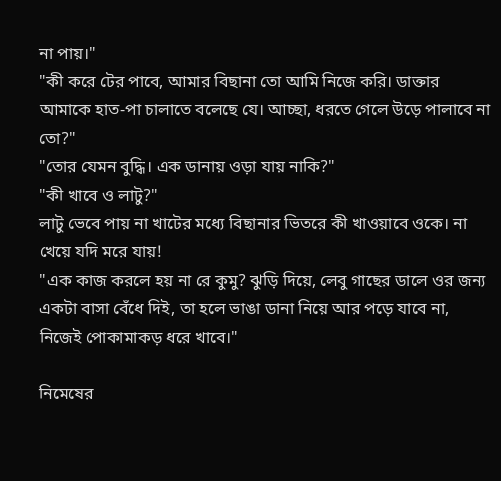না পায়।"
"কী করে টের পাবে, আমার বিছানা তো আমি নিজে করি। ডাক্তার আমাকে হাত-পা চালাতে বলেছে যে। আচ্ছা, ধরতে গেলে উড়ে পালাবে না তো?"
"তোর যেমন বুদ্ধি। এক ডানায় ওড়া যায় নাকি?"
"কী খাবে ও লাটু?"
লাটু ভেবে পায় না খাটের মধ্যে বিছানার ভিতরে কী খাওয়াবে ওকে। না খেয়ে যদি মরে যায়!
"এক কাজ করলে হয় না রে কুমু? ঝুড়ি দিয়ে, লেবু গাছের ডালে ওর জন্য একটা বাসা বেঁধে দিই, তা হলে ভাঙা ডানা নিয়ে আর পড়ে যাবে না, নিজেই পোকামাকড় ধরে খাবে।"

নিমেষের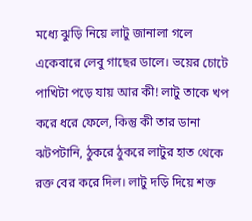মধ্যে ঝুড়ি নিয়ে লাটু জানালা গলে একেবারে লেবু গাছের ডালে। ভয়ের চোটে পাখিটা পড়ে যায় আর কী! লাটু তাকে খপ করে ধরে ফেলে, কিন্তু কী তার ডানা ঝটপটানি, ঠুকরে ঠুকরে লাটুর হাত থেকে রক্ত বের করে দিল। লাটু দড়ি দিয়ে শক্ত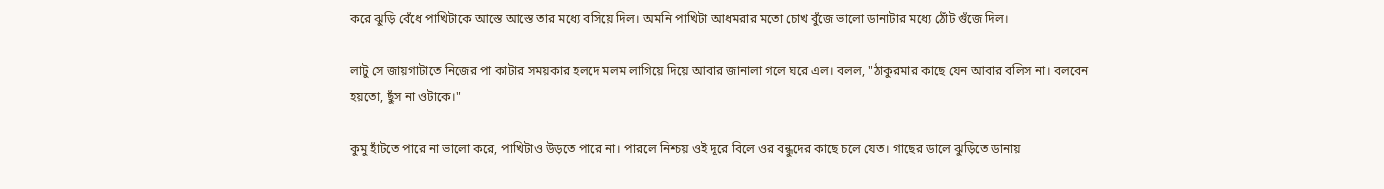করে ঝুড়ি বেঁধে পাখিটাকে আস্তে আস্তে তার মধ্যে বসিয়ে দিল। অমনি পাখিটা আধমরার মতো চোখ বুঁজে ভালো ডানাটার মধ্যে ঠোঁট গুঁজে দিল।

লাটু সে জায়গাটাতে নিজের পা কাটার সময়কার হলদে মলম লাগিয়ে দিয়ে আবার জানালা গলে ঘরে এল। বলল, "ঠাকুরমার কাছে যেন আবার বলিস না। বলবেন হয়তো, ছুঁস না ওটাকে।"

কুমু হাঁটতে পারে না ভালো করে, পাখিটাও উড়তে পারে না। পারলে নিশ্চয় ওই দূরে বিলে ওর বন্ধুদের কাছে চলে যেত। গাছের ডালে ঝুড়িতে ডানায়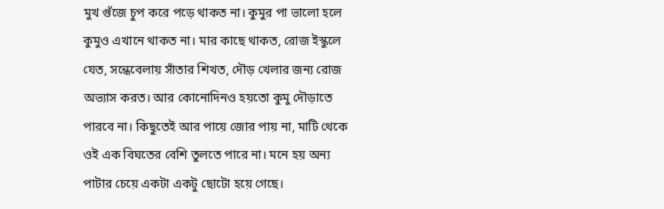মুখ গুঁজে চুপ করে পড়ে থাকত না। কুমুর পা ভালো হলে কুমুও এখানে থাকত না। মার কাছে থাকত, রোজ ইস্কুলে যেত, সন্ধেবেলায় সাঁতার শিখত, দৌড় খেলার জন্য রোজ অভ্যাস করত। আর কোনোদিনও হয়তো কুমু দৌড়াতে পারবে না। কিছুতেই আর পায়ে জোর পায় না, মাটি থেকে ওই এক বিঘতের বেশি তুলতে পারে না। মনে হয় অন্য পাটার চেয়ে একটা একটু ছোটো হয়ে গেছে।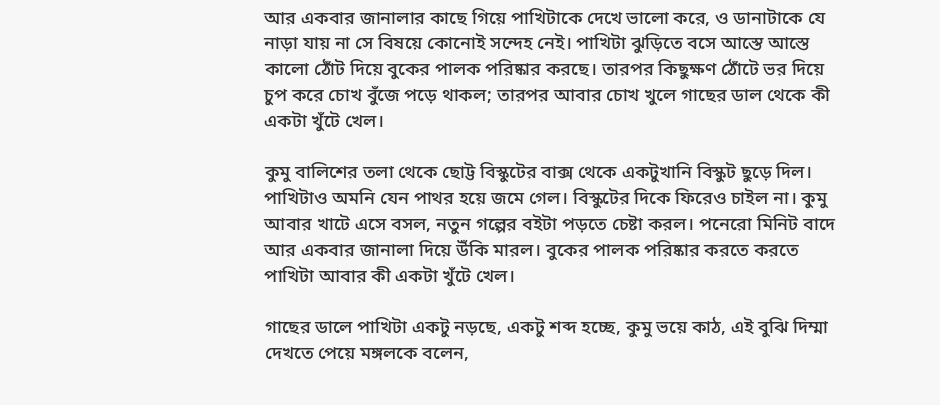আর একবার জানালার কাছে গিয়ে পাখিটাকে দেখে ভালো করে, ও ডানাটাকে যে নাড়া যায় না সে বিষয়ে কোনোই সন্দেহ নেই। পাখিটা ঝুড়িতে বসে আস্তে আস্তে কালো ঠোঁট দিয়ে বুকের পালক পরিষ্কার করছে। তারপর কিছুক্ষণ ঠোঁটে ভর দিয়ে চুপ করে চোখ বুঁজে পড়ে থাকল; তারপর আবার চোখ খুলে গাছের ডাল থেকে কী একটা খুঁটে খেল।

কুমু বালিশের তলা থেকে ছোট্ট বিস্কুটের বাক্স থেকে একটুখানি বিস্কুট ছুড়ে দিল। পাখিটাও অমনি যেন পাথর হয়ে জমে গেল। বিস্কুটের দিকে ফিরেও চাইল না। কুমু আবার খাটে এসে বসল, নতুন গল্পের বইটা পড়তে চেষ্টা করল। পনেরো মিনিট বাদে আর একবার জানালা দিয়ে উঁকি মারল। বুকের পালক পরিষ্কার করতে করতে পাখিটা আবার কী একটা খুঁটে খেল।

গাছের ডালে পাখিটা একটু নড়ছে, একটু শব্দ হচ্ছে, কুমু ভয়ে কাঠ, এই বুঝি দিম্মা দেখতে পেয়ে মঙ্গলকে বলেন,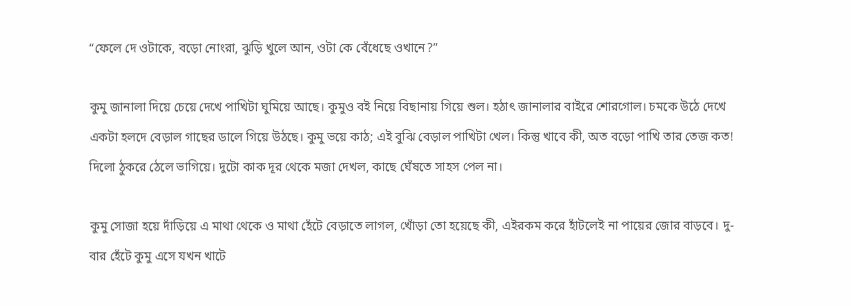“ফেলে দে ওটাকে, বড়ো নোংরা, ঝুড়ি খুলে আন, ওটা কে বেঁধেছে ওখানে?”

কুমু জানালা দিয়ে চেয়ে দেখে পাখিটা ঘুমিয়ে আছে। কুমুও বই নিয়ে বিছানায় গিয়ে শুল। হঠাৎ জানালার বাইরে শোরগোল। চমকে উঠে দেখে একটা হলদে বেড়াল গাছের ডালে গিয়ে উঠছে। কুমু ভয়ে কাঠ; এই বুঝি বেড়াল পাখিটা খেল। কিন্তু খাবে কী, অত বড়ো পাখি তার তেজ কত! দিলো ঠুকরে ঠেলে ভাগিয়ে। দুটো কাক দূর থেকে মজা দেখল, কাছে ঘেঁষতে সাহস পেল না।

কুমু সোজা হয়ে দাঁড়িয়ে এ মাথা থেকে ও মাথা হেঁটে বেড়াতে লাগল, খোঁড়া তো হয়েছে কী, এইরকম করে হাঁটলেই না পায়ের জোর বাড়বে। দু-বার হেঁটে কুমু এসে যখন খাটে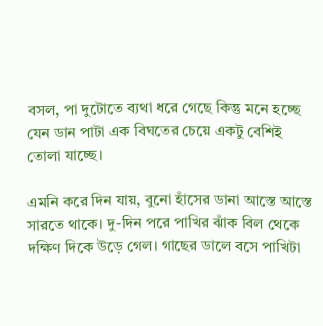বসল, পা দুটোতে ব্যথা ধরে গেছে কিন্তু মনে হচ্ছে যেন ডান পাটা এক বিঘতের চেয়ে একটু বেশিই তোলা যাচ্ছে।

এমনি করে দিন যায়, বুনো হাঁসের ডানা আস্তে আস্তে সারতে থাকে। দু-দিন পরে পাখির ঝাঁক বিল থেকে দক্ষিণ দিকে উড়ে গেল। গাছের ডালে বসে পাখিটা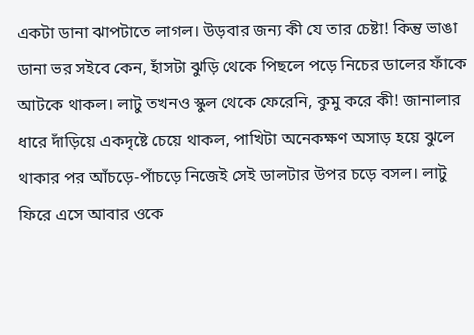একটা ডানা ঝাপটাতে লাগল। উড়বার জন্য কী যে তার চেষ্টা! কিন্তু ভাঙা ডানা ভর সইবে কেন, হাঁসটা ঝুড়ি থেকে পিছলে পড়ে নিচের ডালের ফাঁকে আটকে থাকল। লাটু তখনও স্কুল থেকে ফেরেনি, কুমু করে কী! জানালার ধারে দাঁড়িয়ে একদৃষ্টে চেয়ে থাকল, পাখিটা অনেকক্ষণ অসাড় হয়ে ঝুলে থাকার পর আঁচড়ে-পাঁচড়ে নিজেই সেই ডালটার উপর চড়ে বসল। লাটু ফিরে এসে আবার ওকে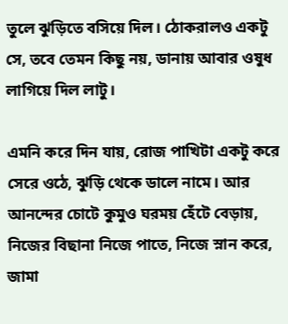তুলে ঝুড়িতে বসিয়ে দিল। ঠোকরালও একটু সে, তবে তেমন কিছু নয়, ডানায় আবার ওষুধ লাগিয়ে দিল লাটু।

এমনি করে দিন যায়, রোজ পাখিটা একটু করে সেরে ওঠে, ঝুড়ি থেকে ডালে নামে। আর আনন্দের চোটে কুমুও ঘরময় হেঁটে বেড়ায়, নিজের বিছানা নিজে পাতে, নিজে স্নান করে, জামা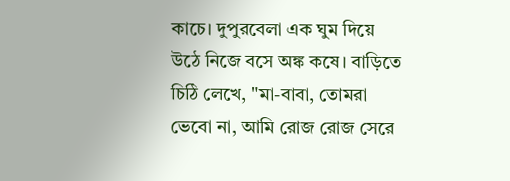কাচে। দুপুরবেলা এক ঘুম দিয়ে উঠে নিজে বসে অঙ্ক কষে। বাড়িতে চিঠি লেখে, "মা-বাবা, তোমরা ভেবো না, আমি রোজ রোজ সেরে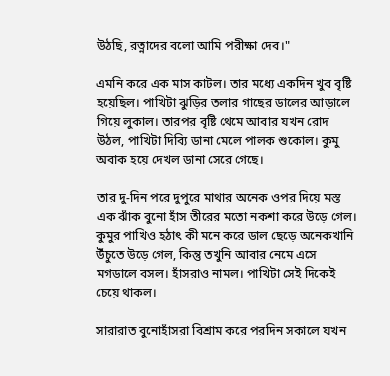উঠছি, রত্নাদের বলো আমি পরীক্ষা দেব।"

এমনি করে এক মাস কাটল। তার মধ্যে একদিন খুব বৃষ্টি হয়েছিল। পাখিটা ঝুড়ির তলার গাছের ডালের আড়ালে গিয়ে লুকাল। তারপর বৃষ্টি থেমে আবার যখন রোদ উঠল, পাখিটা দিব্যি ডানা মেলে পালক শুকোল। কুমু অবাক হয়ে দেখল ডানা সেরে গেছে।

তার দু-দিন পরে দুপুরে মাথার অনেক ওপর দিয়ে মস্ত এক ঝাঁক বুনো হাঁস তীরের মতো নকশা করে উড়ে গেল। কুমুর পাখিও হঠাৎ কী মনে করে ডাল ছেড়ে অনেকখানি উঁচুতে উড়ে গেল, কিন্তু তখুনি আবার নেমে এসে মগডালে বসল। হাঁসরাও নামল। পাখিটা সেই দিকেই চেয়ে থাকল।

সারারাত বুনোহাঁসরা বিশ্রাম করে পরদিন সকালে যখন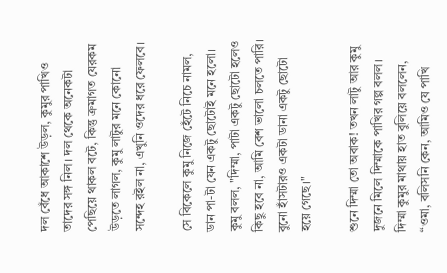দল বেঁধে আকাশে উড়ল, কুমুর পাখিও তাদের সঙ্গ নিল। দল থেকে অনেকটা পেছিয়ে থাকল বটে, কিন্তু ক্রমাগত যেরকম উড়তে লাগল, কুমু লাটুর মনে কোনো সন্দেহ রইল না, এখুনি ওদের ধরে ফেলবে।

সে বিকেলে কুমু নিজে হেঁটে নিচে নামল, ডান পা-টা যেন একটু ছোটোই মনে হলো।
কুমু বলল, "দিম্মা, পাটা একটু ছোটো হলেও কিছু হবে না, আমি বেশ ভালো চলতে পারি। বুনো হাঁসটারও একটা ডানা একটু ছোটো হয়ে গেছে।"

শুনে দিম্মা তো অবাক! তখন লাটু আর কুমু দুজনে মিলে দিম্মাকে পাখির গল্প বলল। দিম্মা কুমুর মাথায় হাত বুলিয়ে বললেন, “ওমা, বলিসনি কেন, আমিও যে পাখি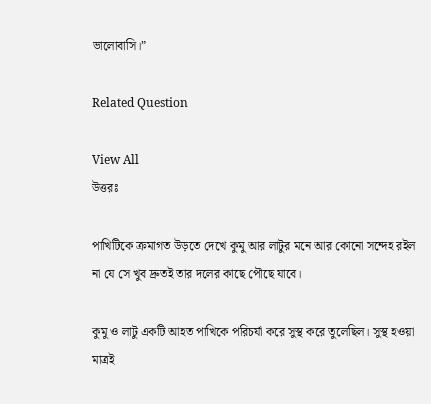ভালোবাসি।”

Related Question

View All
উত্তরঃ

পাখিটিকে ক্রমাগত উড়তে দেখে কুমু আর লাটুর মনে আর কোনো সন্দেহ রইল না যে সে খুব দ্রুতই তার দলের কাছে পৌছে যাবে।

কুমু ও লাটু একটি আহত পাখিকে পরিচর্যা করে সুস্থ করে তুলেছিল। সুস্থ হওয়া মাত্রই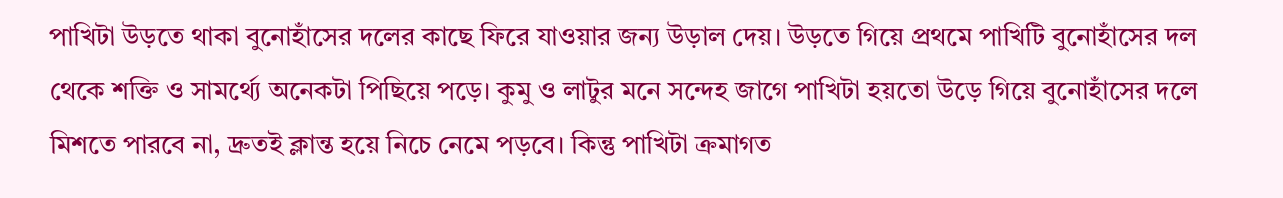পাখিটা উড়তে থাকা বুনোহাঁসের দলের কাছে ফিরে যাওয়ার জন্য উড়াল দেয়। উড়তে গিয়ে প্রথমে পাখিটি বুনোহাঁসের দল থেকে শক্তি ও সামর্থ্যে অনেকটা পিছিয়ে পড়ে। কুমু ও লাটুর মনে সন্দেহ জাগে পাখিটা হয়তো উড়ে গিয়ে বুনোহাঁসের দলে মিশতে পারবে না, দ্রুতই ক্লান্ত হয়ে নিচে নেমে পড়বে। কিন্তু পাখিটা ক্রমাগত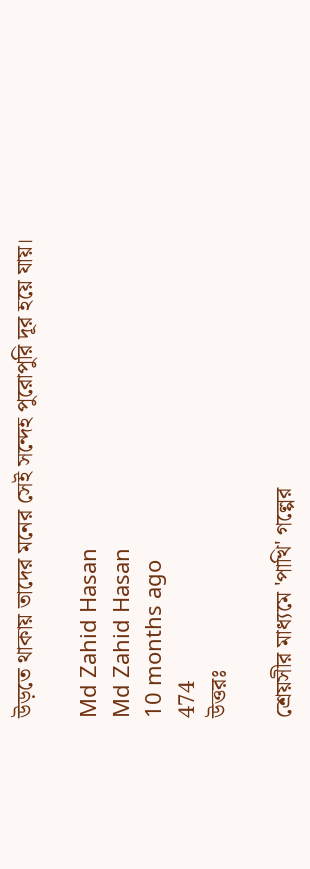উড়তে থাকায় তাদের মনের সেই সন্দেহ পুরোপুরি দূর হয়ে যায়।

Md Zahid Hasan
Md Zahid Hasan
10 months ago
474
উত্তরঃ

শ্রেয়সীর মাধ্যমে 'পাখি' গল্পের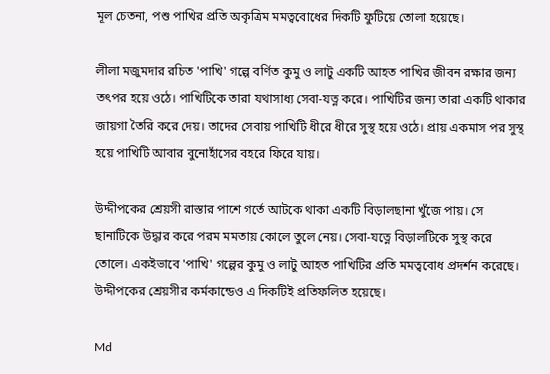মূল চেতনা, পশু পাখির প্রতি অকৃত্রিম মমত্ববোধের দিকটি ফুটিয়ে তোলা হয়েছে।

লীলা মজুমদার রচিত 'পাখি' গল্পে বর্ণিত কুমু ও লাটু একটি আহত পাখির জীবন রক্ষার জন্য তৎপর হয়ে ওঠে। পাখিটিকে তারা যথাসাধ্য সেবা-যত্ন করে। পাখিটির জন্য তারা একটি থাকার জায়গা তৈরি করে দেয়। তাদের সেবায় পাখিটি ধীরে ধীরে সুস্থ হয়ে ওঠে। প্রায় একমাস পর সুস্থ হয়ে পাখিটি আবার বুনোহাঁসের বহরে ফিরে যায়।

উদ্দীপকের শ্রেয়সী রাস্তার পাশে গর্তে আটকে থাকা একটি বিড়ালছানা খুঁজে পায়। সে ছানাটিকে উদ্ধার করে পরম মমতায় কোলে তুলে নেয়। সেবা-যত্নে বিড়ালটিকে সুস্থ করে তোলে। একইভাবে 'পাখি' গল্পের কুমু ও লাটু আহত পাখিটির প্রতি মমত্ববোধ প্রদর্শন করেছে। উদ্দীপকের শ্রেয়সীর কর্মকান্ডেও এ দিকটিই প্রতিফলিত হয়েছে।

Md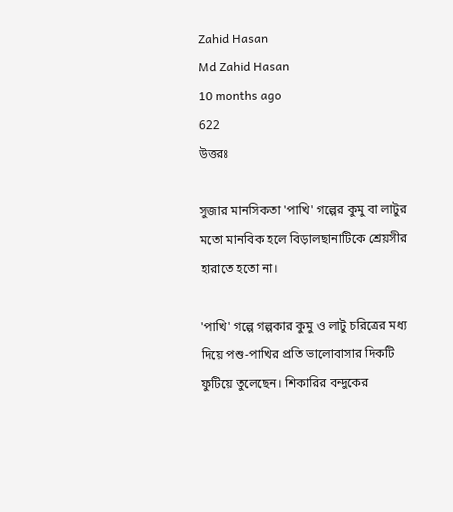Zahid Hasan
Md Zahid Hasan
10 months ago
622
উত্তরঃ

সুজার মানসিকতা 'পাখি' গল্পের কুমু বা লাটুর মতো মানবিক হলে বিড়ালছানাটিকে শ্রেয়সীর হারাতে হতো না।

'পাখি' গল্পে গল্পকার কুমু ও লাটু চরিত্রের মধ্য দিয়ে পশু-পাখির প্রতি ভালোবাসার দিকটি ফুটিয়ে তুলেছেন। শিকারির বন্দুকের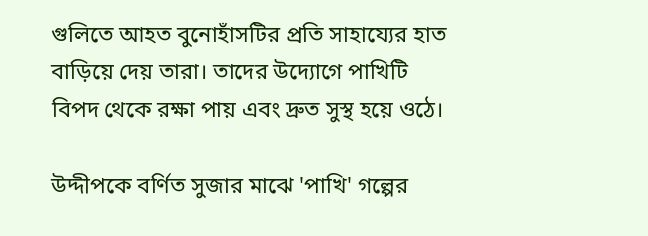গুলিতে আহত বুনোহাঁসটির প্রতি সাহায্যের হাত বাড়িয়ে দেয় তারা। তাদের উদ্যোগে পাখিটি বিপদ থেকে রক্ষা পায় এবং দ্রুত সুস্থ হয়ে ওঠে।

উদ্দীপকে বর্ণিত সুজার মাঝে 'পাখি' গল্পের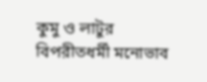কুমু ও লাটুর বিপরীতধর্মী মনোভাব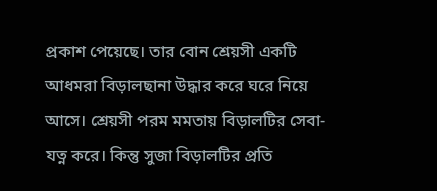প্রকাশ পেয়েছে। তার বোন শ্রেয়সী একটি আধমরা বিড়ালছানা উদ্ধার করে ঘরে নিয়ে আসে। শ্রেয়সী পরম মমতায় বিড়ালটির সেবা-যত্ন করে। কিন্তু সুজা বিড়ালটির প্রতি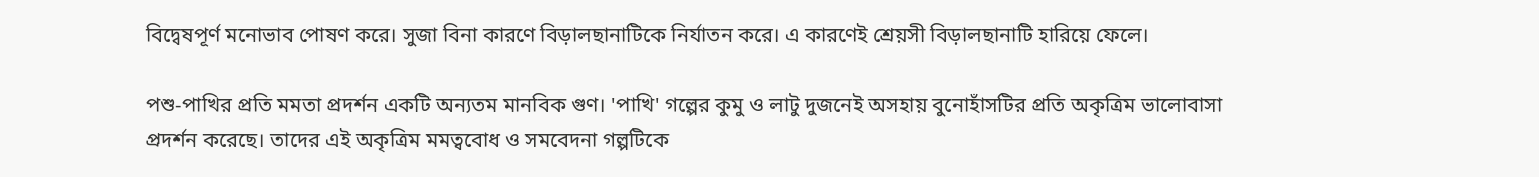বিদ্বেষপূর্ণ মনোভাব পোষণ করে। সুজা বিনা কারণে বিড়ালছানাটিকে নির্যাতন করে। এ কারণেই শ্রেয়সী বিড়ালছানাটি হারিয়ে ফেলে।

পশু-পাখির প্রতি মমতা প্রদর্শন একটি অন্যতম মানবিক গুণ। 'পাখি' গল্পের কুমু ও লাটু দুজনেই অসহায় বুনোহাঁসটির প্রতি অকৃত্রিম ভালোবাসা প্রদর্শন করেছে। তাদের এই অকৃত্রিম মমত্ববোধ ও সমবেদনা গল্পটিকে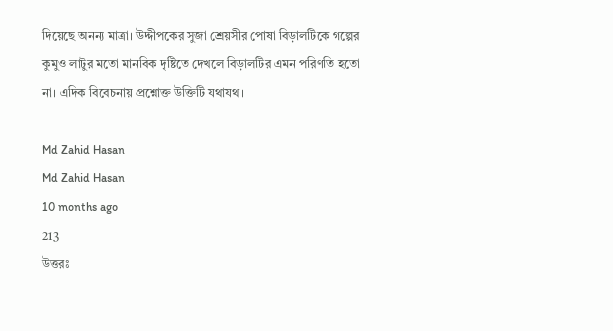দিয়েছে অনন্য মাত্রা। উদ্দীপকের সুজা শ্রেয়সীর পোষা বিড়ালটিকে গল্পের কুমুও লাটুর মতো মানবিক দৃষ্টিতে দেখলে বিড়ালটির এমন পরিণতি হতো না। এদিক বিবেচনায় প্রশ্নোক্ত উক্তিটি যথাযথ।

Md Zahid Hasan
Md Zahid Hasan
10 months ago
213
উত্তরঃ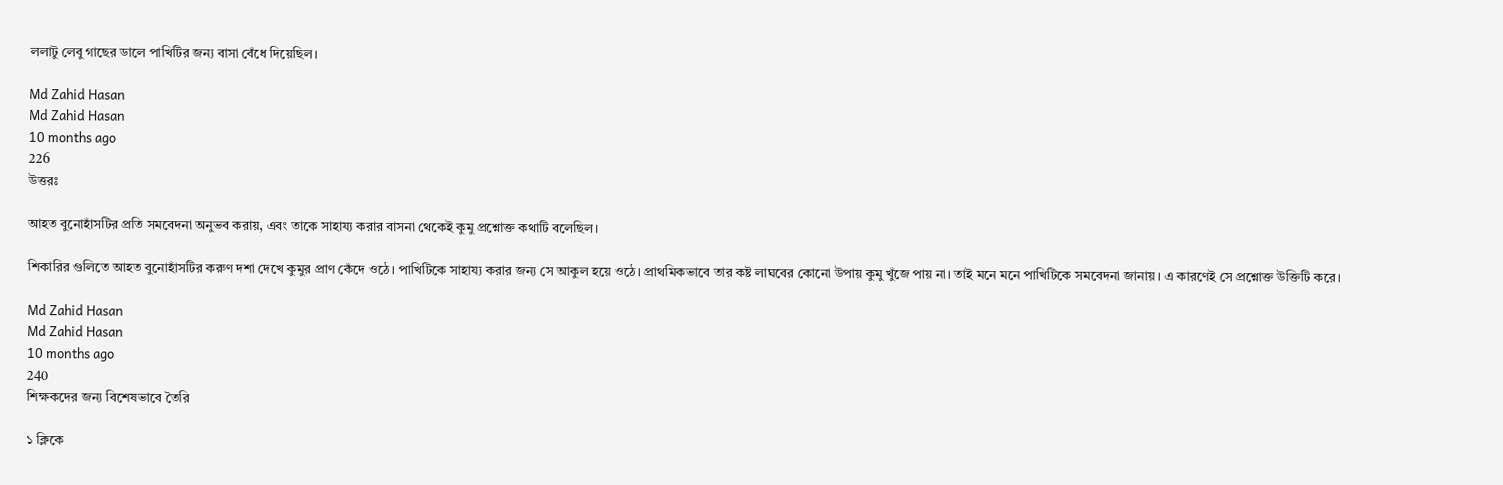ললাটু লেবু গাছের ডালে পাখিটির জন্য বাসা বেঁধে দিয়েছিল।

Md Zahid Hasan
Md Zahid Hasan
10 months ago
226
উত্তরঃ

আহত বুনোহাঁসটির প্রতি সমবেদনা অনুভব করায়, এবং তাকে সাহায্য করার বাসনা থেকেই কুমু প্রশ্নোক্ত কথাটি বলেছিল।

শিকারির গুলিতে আহত বুনোহাঁসটির করুণ দশা দেখে কুমুর প্রাণ কেঁদে ওঠে। পাখিটিকে সাহায্য করার জন্য সে আকুল হয়ে ওঠে। প্রাথমিকভাবে তার কষ্ট লাঘবের কোনো উপায় কুমু খুঁজে পায় না। তাই মনে মনে পাখিটিকে সমবেদনা জানায়। এ কারণেই সে প্রশ্নোক্ত উক্তিটি করে।

Md Zahid Hasan
Md Zahid Hasan
10 months ago
240
শিক্ষকদের জন্য বিশেষভাবে তৈরি

১ ক্লিকে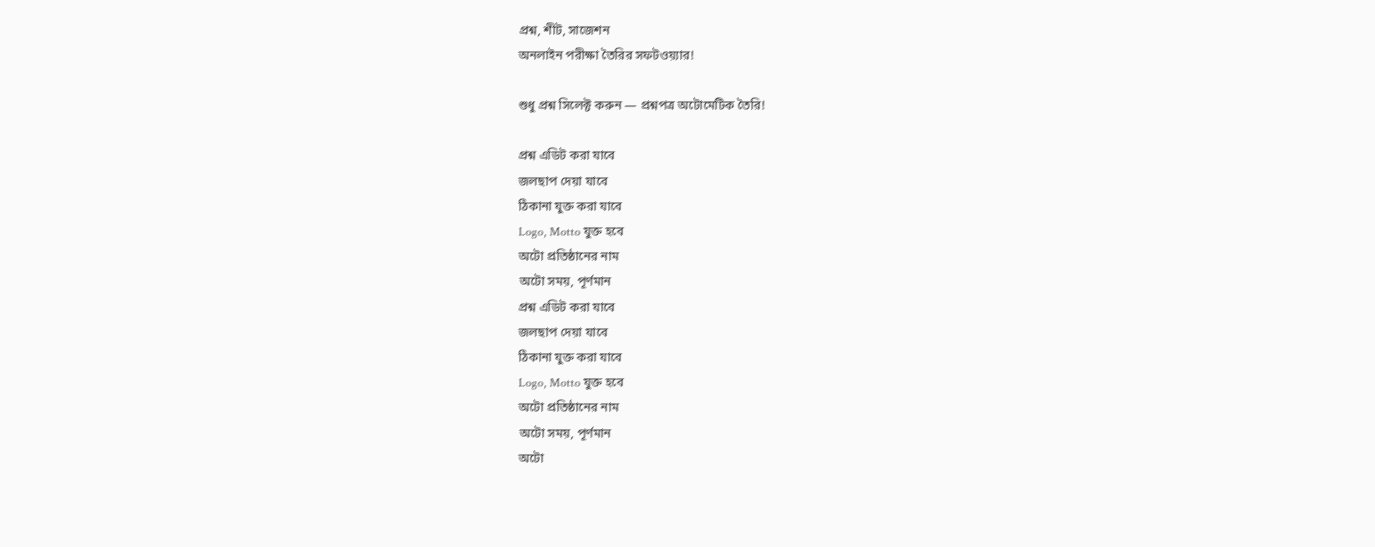প্রশ্ন, শীট, সাজেশন
অনলাইন পরীক্ষা তৈরির সফটওয়্যার!

শুধু প্রশ্ন সিলেক্ট করুন — প্রশ্নপত্র অটোমেটিক তৈরি!

প্রশ্ন এডিট করা যাবে
জলছাপ দেয়া যাবে
ঠিকানা যুক্ত করা যাবে
Logo, Motto যুক্ত হবে
অটো প্রতিষ্ঠানের নাম
অটো সময়, পূর্ণমান
প্রশ্ন এডিট করা যাবে
জলছাপ দেয়া যাবে
ঠিকানা যুক্ত করা যাবে
Logo, Motto যুক্ত হবে
অটো প্রতিষ্ঠানের নাম
অটো সময়, পূর্ণমান
অটো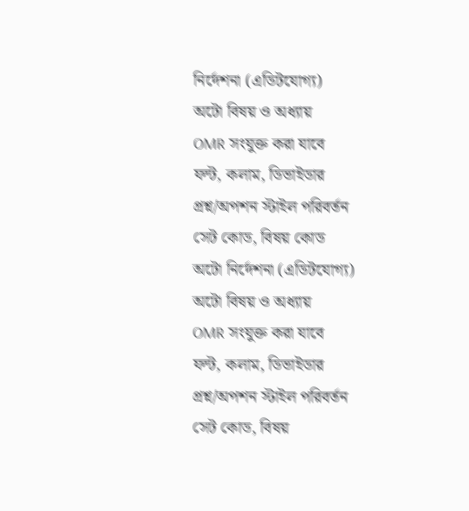নির্দেশনা (এডিটযোগ্য)
অটো বিষয় ও অধ্যায়
OMR সংযুক্ত করা যাবে
ফন্ট, কলাম, ডিভাইডার
প্রশ্ন/অপশন স্টাইল পরিবর্তন
সেট কোড, বিষয় কোড
অটো নির্দেশনা (এডিটযোগ্য)
অটো বিষয় ও অধ্যায়
OMR সংযুক্ত করা যাবে
ফন্ট, কলাম, ডিভাইডার
প্রশ্ন/অপশন স্টাইল পরিবর্তন
সেট কোড, বিষয়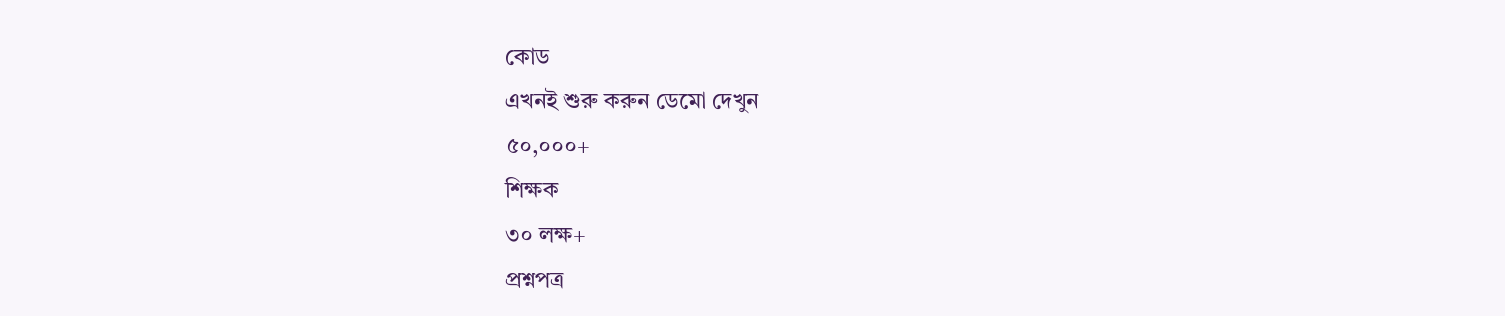কোড
এখনই শুরু করুন ডেমো দেখুন
৫০,০০০+
শিক্ষক
৩০ লক্ষ+
প্রশ্নপত্র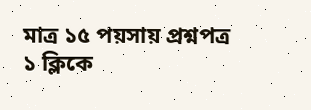মাত্র ১৫ পয়সায় প্রশ্নপত্র
১ ক্লিকে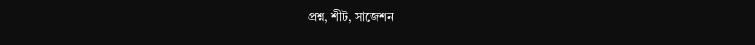প্রশ্ন, শীট, সাজেশন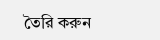তৈরি করুন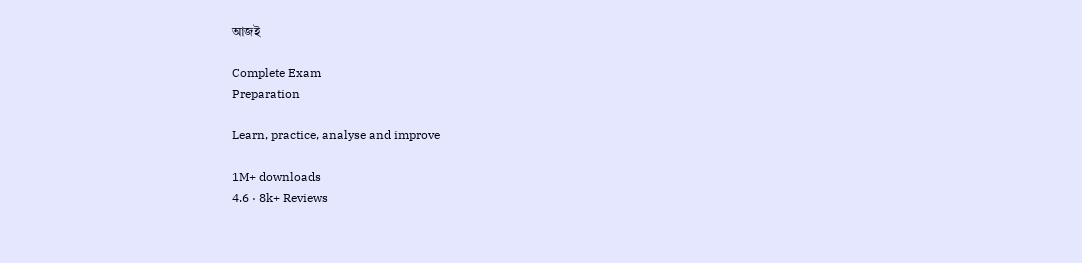আজই

Complete Exam
Preparation

Learn, practice, analyse and improve

1M+ downloads
4.6 · 8k+ Reviews